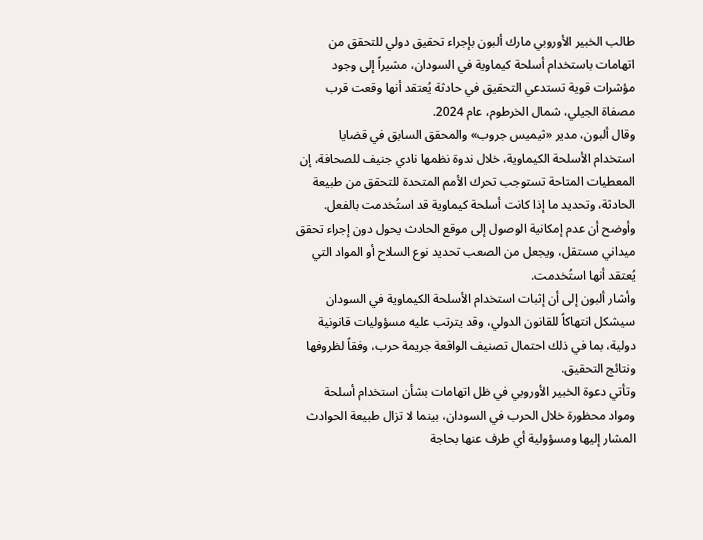طالب الخبير الأوروبي مارك ألبون بإجراء تحقيق دولي للتحقق من اتهامات باستخدام أسلحة كيماوية في السودان، مشيراً إلى وجود مؤشرات قوية تستدعي التحقيق في حادثة يُعتقد أنها وقعت قرب مصفاة الجيلي، شمال الخرطوم، عام 2024.
وقال ألبون، مدير «ثيميس جروب» والمحقق السابق في قضايا استخدام الأسلحة الكيماوية، خلال ندوة نظمها نادي جنيف للصحافة، إن المعطيات المتاحة تستوجب تحرك الأمم المتحدة للتحقق من طبيعة الحادثة، وتحديد ما إذا كانت أسلحة كيماوية قد استُخدمت بالفعل.
وأوضح أن عدم إمكانية الوصول إلى موقع الحادث يحول دون إجراء تحقق ميداني مستقل، ويجعل من الصعب تحديد نوع السلاح أو المواد التي يُعتقد أنها استُخدمت.
وأشار ألبون إلى أن إثبات استخدام الأسلحة الكيماوية في السودان سيشكل انتهاكاً للقانون الدولي، وقد يترتب عليه مسؤوليات قانونية دولية، بما في ذلك احتمال تصنيف الواقعة جريمة حرب، وفقاً لظروفها ونتائج التحقيق.
وتأتي دعوة الخبير الأوروبي في ظل اتهامات بشأن استخدام أسلحة ومواد محظورة خلال الحرب في السودان، بينما لا تزال طبيعة الحوادث المشار إليها ومسؤولية أي طرف عنها بحاجة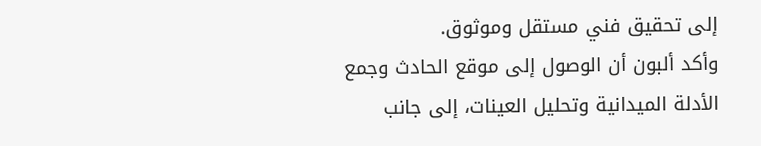إلى تحقيق فني مستقل وموثوق.
وأكد ألبون أن الوصول إلى موقع الحادث وجمع الأدلة الميدانية وتحليل العينات، إلى جانب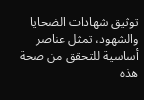توثيق شهادات الضحايا والشهود، تمثل عناصر أساسية للتحقق من صحة هذه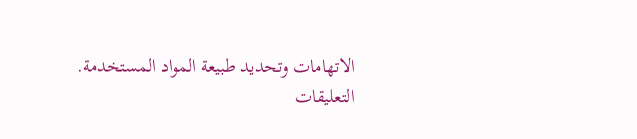الاتهامات وتحديد طبيعة المواد المستخدمة.
التعليقات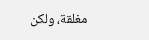مغلقة، ولكن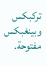تركبكس وبينغبكس مفتوحة.